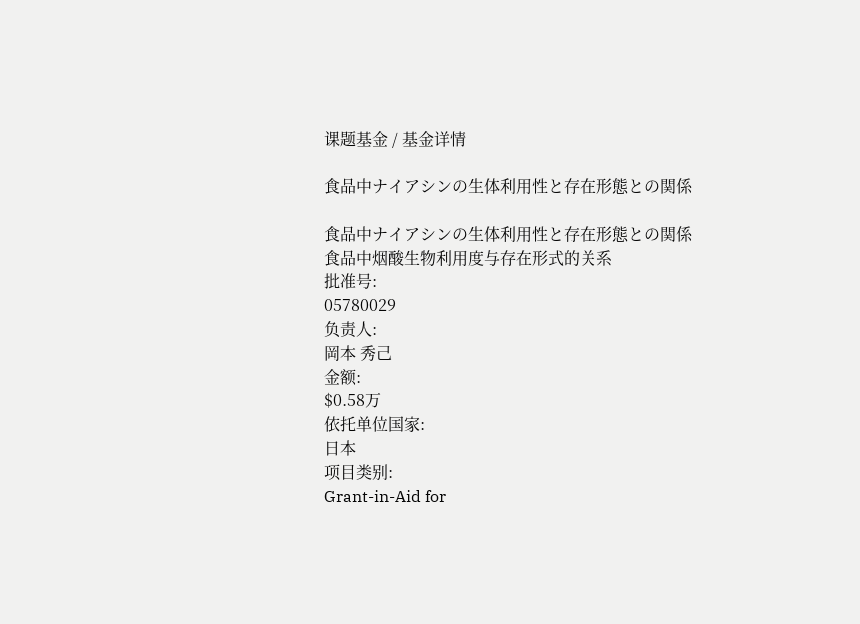课题基金 / 基金详情

食品中ナイアシンの生体利用性と存在形態との関係

食品中ナイアシンの生体利用性と存在形態との関係
食品中烟酸生物利用度与存在形式的关系
批准号:
05780029
负责人:
岡本 秀己
金额:
$0.58万
依托单位国家:
日本
项目类别:
Grant-in-Aid for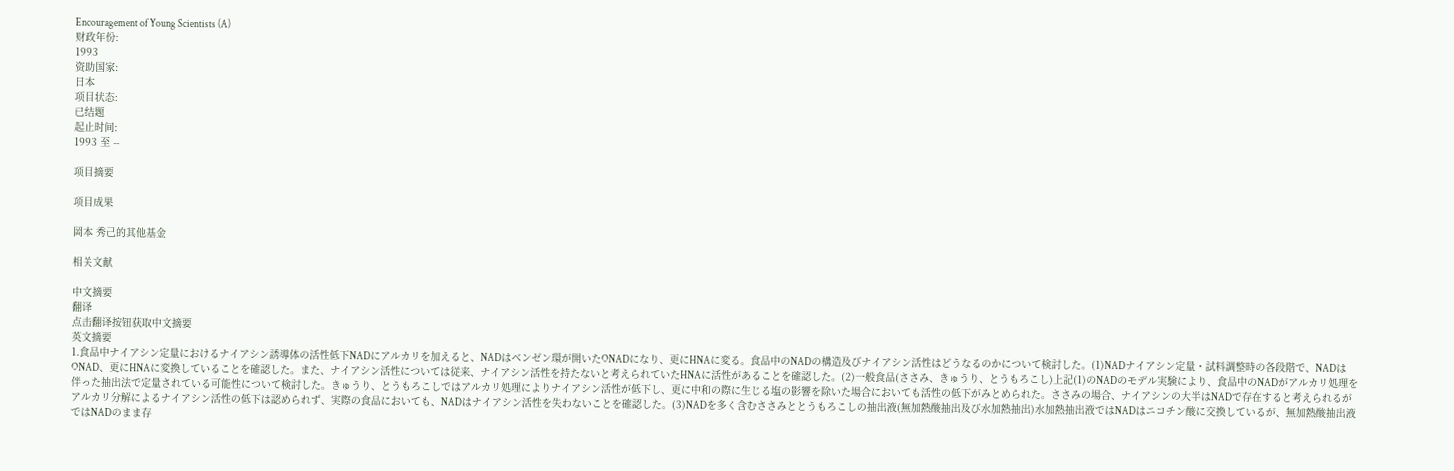Encouragement of Young Scientists (A)
财政年份:
1993
资助国家:
日本
项目状态:
已结题
起止时间:
1993 至 --

项目摘要

项目成果

岡本 秀己的其他基金

相关文献

中文摘要
翻译
点击翻译按钮获取中文摘要
英文摘要
1.食品中ナイアシン定量におけるナイアシン誘導体の活性低下NADにアルカリを加えると、NADはベンゼン環が開いたONADになり、更にHNAに変る。食品中のNADの構造及びナイアシン活性はどうなるのかについて検討した。(1)NADナイアシン定量・試料調整時の各段階で、NADはONAD、更にHNAに変換していることを確認した。また、ナイアシン活性については従来、ナイアシン活性を持たないと考えられていたHNAに活性があることを確認した。(2)一般食品(ささみ、きゅうり、とうもろこし)上記(1)のNADのモデル実験により、食品中のNADがアルカリ処理を伴った抽出法で定量されている可能性について検討した。きゅうり、とうもろこしではアルカリ処理によりナイアシン活性が低下し、更に中和の際に生じる塩の影響を除いた場合においても活性の低下がみとめられた。ささみの場合、ナイアシンの大半はNADで存在すると考えられるがアルカリ分解によるナイアシン活性の低下は認められず、実際の食品においても、NADはナイアシン活性を失わないことを確認した。(3)NADを多く含むささみととうもろこしの抽出液(無加熱酸抽出及び水加熱抽出)水加熱抽出液ではNADはニコチン酸に交換しているが、無加熱酸抽出液ではNADのまま存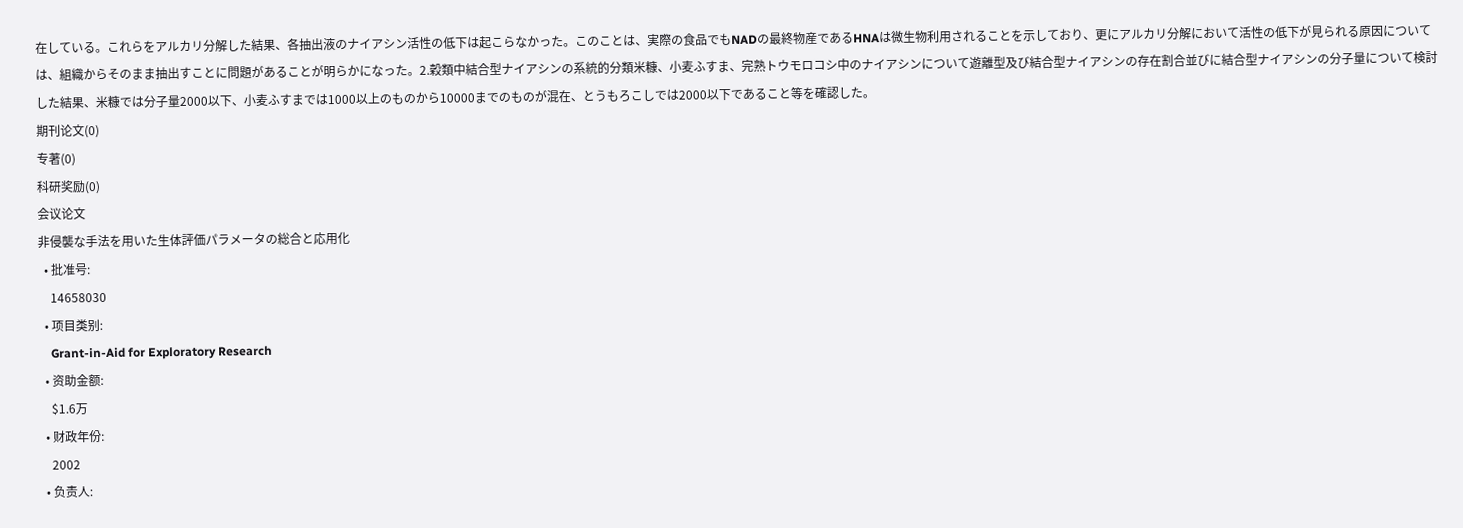在している。これらをアルカリ分解した結果、各抽出液のナイアシン活性の低下は起こらなかった。このことは、実際の食品でもNADの最終物産であるHNAは微生物利用されることを示しており、更にアルカリ分解において活性の低下が見られる原因については、組織からそのまま抽出すことに問題があることが明らかになった。2.穀類中結合型ナイアシンの系統的分類米糠、小麦ふすま、完熟トウモロコシ中のナイアシンについて遊離型及び結合型ナイアシンの存在割合並びに結合型ナイアシンの分子量について検討した結果、米糠では分子量2000以下、小麦ふすまでは1000以上のものから10000までのものが混在、とうもろこしでは2000以下であること等を確認した。
期刊论文(0)
专著(0)
科研奖励(0)
会议论文
非侵襲な手法を用いた生体評価パラメータの総合と応用化
  • 批准号:
    14658030
  • 项目类别:
    Grant-in-Aid for Exploratory Research
  • 资助金额:
    $1.6万
  • 财政年份:
    2002
  • 负责人: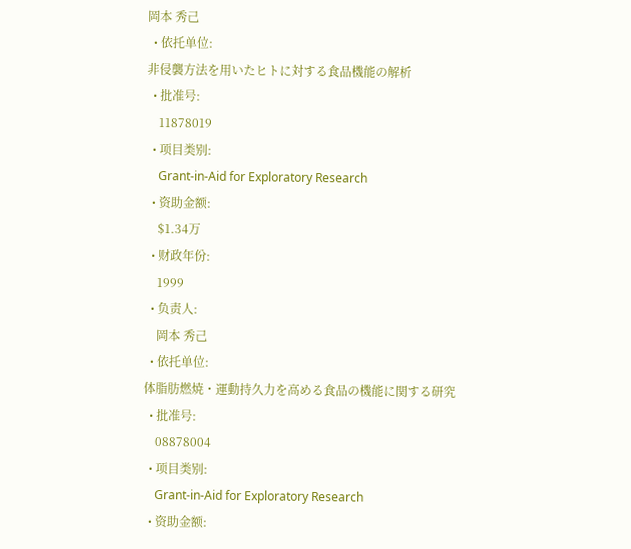岡本 秀己
  • 依托单位:
非侵襲方法を用いたヒトに対する食品機能の解析
  • 批准号:
    11878019
  • 项目类别:
    Grant-in-Aid for Exploratory Research
  • 资助金额:
    $1.34万
  • 财政年份:
    1999
  • 负责人:
    岡本 秀己
  • 依托单位:
体脂肪燃焼・運動持久力を高める食品の機能に関する研究
  • 批准号:
    08878004
  • 项目类别:
    Grant-in-Aid for Exploratory Research
  • 资助金额: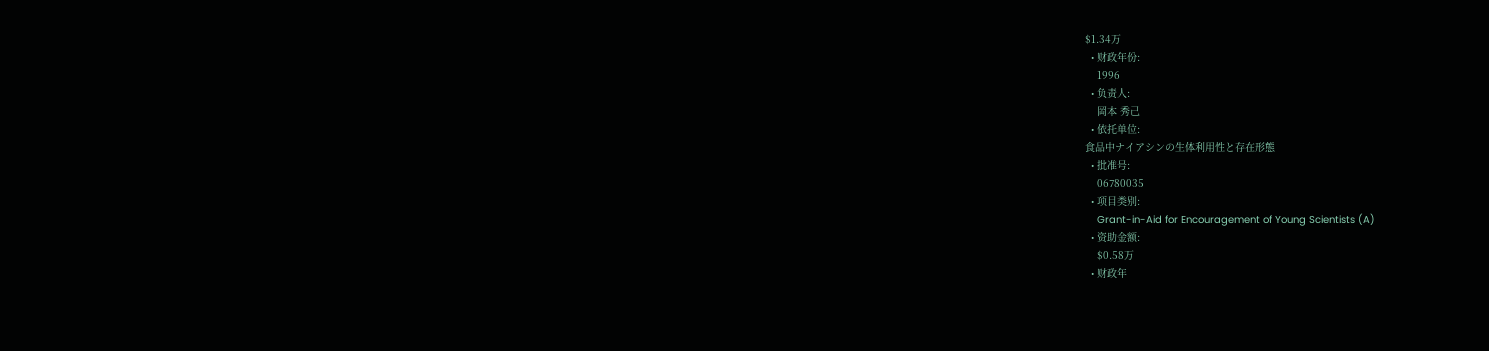$1.34万
  • 财政年份:
    1996
  • 负责人:
    岡本 秀己
  • 依托单位:
食品中ナイアシンの生体利用性と存在形態
  • 批准号:
    06780035
  • 项目类别:
    Grant-in-Aid for Encouragement of Young Scientists (A)
  • 资助金额:
    $0.58万
  • 财政年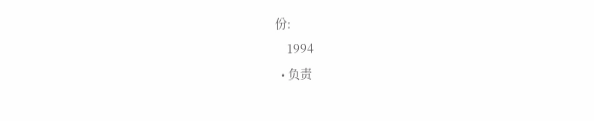份:
    1994
  • 负责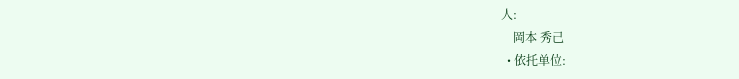人:
    岡本 秀己
  • 依托单位: